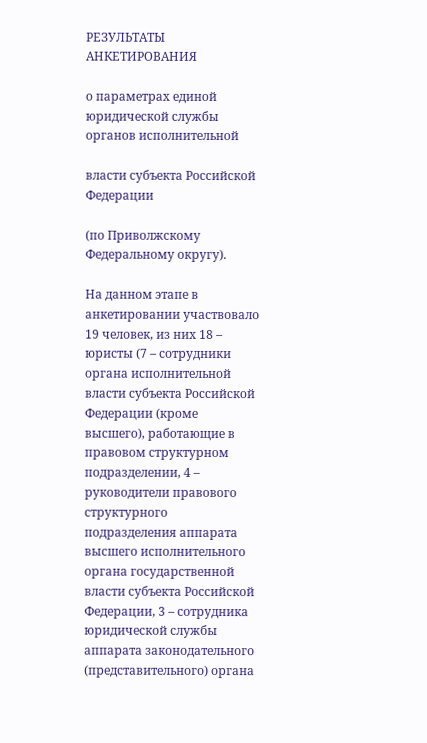РЕЗУЛЬТАТЫ АНКЕТИРОВАНИЯ

о параметрах единой юридической службы
органов исполнительной

власти субъекта Российской Федерации

(по Приволжскому Федеральному округу).

На данном этапе в анкетировании участвовало 19 человек, из них 18 – юристы (7 – сотрудники органа исполнительной власти субъекта Российской Федерации (кроме высшего), работающие в правовом структурном подразделении, 4 – руководители правового структурного подразделения аппарата высшего исполнительного органа государственной власти субъекта Российской Федерации, 3 – сотрудника юридической службы аппарата законодательного (представительного) органа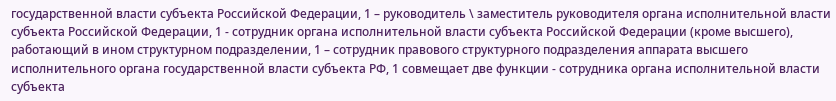государственной власти субъекта Российской Федерации, 1 – руководитель \ заместитель руководителя органа исполнительной власти субъекта Российской Федерации, 1 - сотрудник органа исполнительной власти субъекта Российской Федерации (кроме высшего), работающий в ином структурном подразделении, 1 – сотрудник правового структурного подразделения аппарата высшего исполнительного органа государственной власти субъекта РФ, 1 совмещает две функции - сотрудника органа исполнительной власти субъекта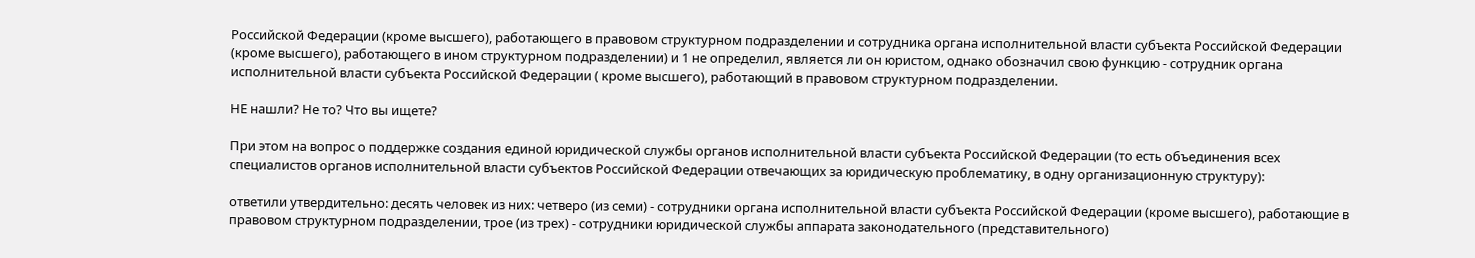Российской Федерации (кроме высшего), работающего в правовом структурном подразделении и сотрудника органа исполнительной власти субъекта Российской Федерации (кроме высшего), работающего в ином структурном подразделении) и 1 не определил, является ли он юристом, однако обозначил свою функцию - сотрудник органа исполнительной власти субъекта Российской Федерации ( кроме высшего), работающий в правовом структурном подразделении.

НЕ нашли? Не то? Что вы ищете?

При этом на вопрос о поддержке создания единой юридической службы органов исполнительной власти субъекта Российской Федерации (то есть объединения всех специалистов органов исполнительной власти субъектов Российской Федерации отвечающих за юридическую проблематику, в одну организационную структуру):

ответили утвердительно: десять человек из них: четверо (из семи) - сотрудники органа исполнительной власти субъекта Российской Федерации (кроме высшего), работающие в правовом структурном подразделении, трое (из трех) - сотрудники юридической службы аппарата законодательного (представительного)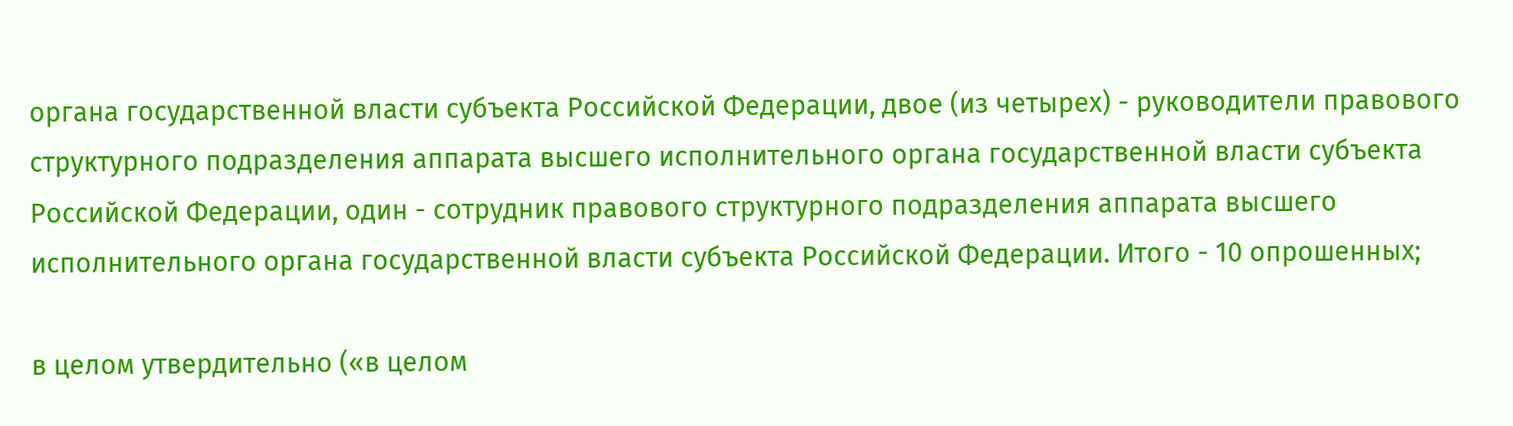органа государственной власти субъекта Российской Федерации, двое (из четырех) - руководители правового структурного подразделения аппарата высшего исполнительного органа государственной власти субъекта Российской Федерации, один - сотрудник правового структурного подразделения аппарата высшего исполнительного органа государственной власти субъекта Российской Федерации. Итого - 10 опрошенных;

в целом утвердительно («в целом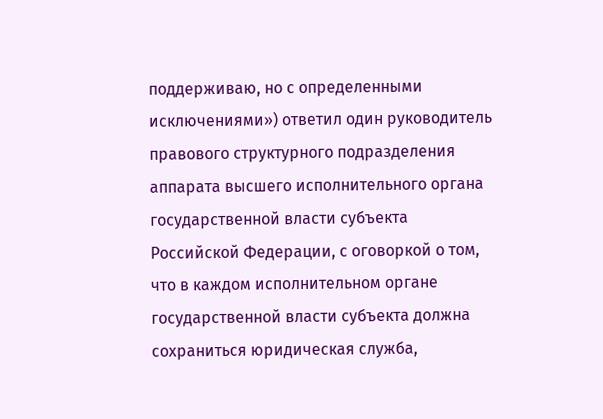поддерживаю, но с определенными исключениями») ответил один руководитель правового структурного подразделения аппарата высшего исполнительного органа государственной власти субъекта Российской Федерации, с оговоркой о том, что в каждом исполнительном органе государственной власти субъекта должна сохраниться юридическая служба,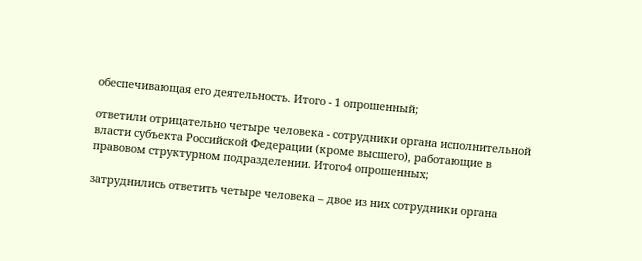обеспечивающая его деятельность. Итого - 1 опрошенный;

ответили отрицательно четыре человека - сотрудники органа исполнительной власти субъекта Российской Федерации (кроме высшего), работающие в правовом структурном подразделении. Итого4 опрошенных;

затруднились ответить четыре человека – двое из них сотрудники органа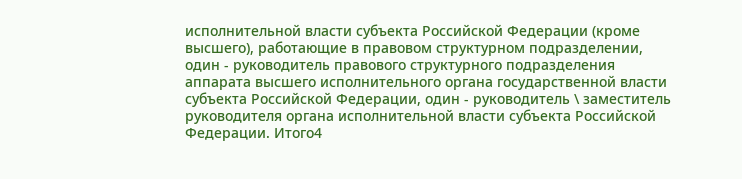исполнительной власти субъекта Российской Федерации (кроме высшего), работающие в правовом структурном подразделении, один - руководитель правового структурного подразделения аппарата высшего исполнительного органа государственной власти субъекта Российской Федерации, один - руководитель \ заместитель руководителя органа исполнительной власти субъекта Российской Федерации. Итого4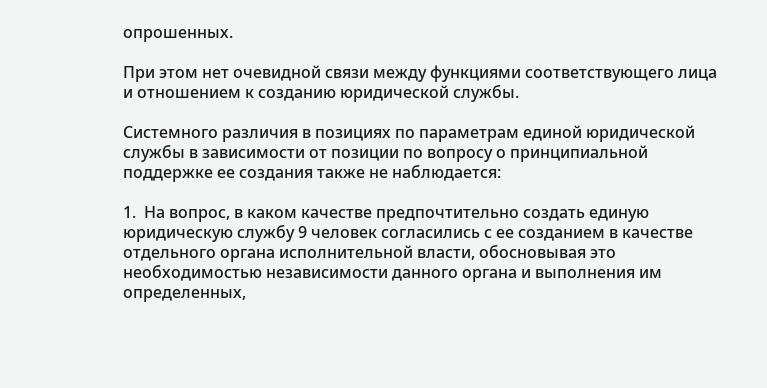опрошенных.

При этом нет очевидной связи между функциями соответствующего лица и отношением к созданию юридической службы.

Системного различия в позициях по параметрам единой юридической службы в зависимости от позиции по вопросу о принципиальной поддержке ее создания также не наблюдается:

1.  На вопрос, в каком качестве предпочтительно создать единую юридическую службу 9 человек согласились с ее созданием в качестве отдельного органа исполнительной власти, обосновывая это необходимостью независимости данного органа и выполнения им определенных,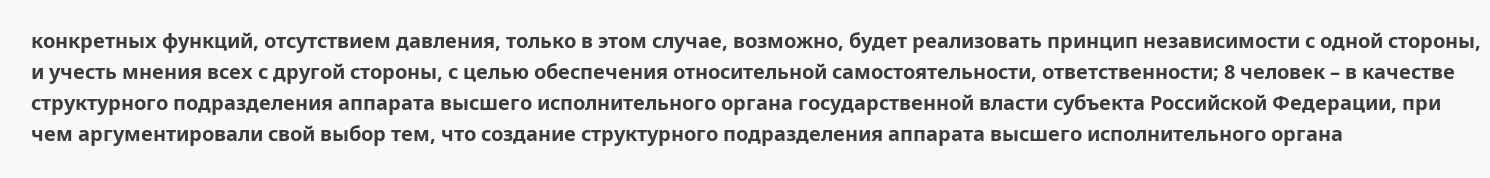конкретных функций, отсутствием давления, только в этом случае, возможно, будет реализовать принцип независимости с одной стороны, и учесть мнения всех с другой стороны, с целью обеспечения относительной самостоятельности, ответственности; 8 человек – в качестве структурного подразделения аппарата высшего исполнительного органа государственной власти субъекта Российской Федерации, при чем аргументировали свой выбор тем, что создание структурного подразделения аппарата высшего исполнительного органа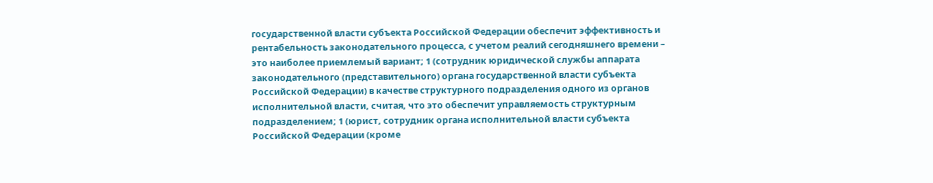государственной власти субъекта Российской Федерации обеспечит эффективность и рентабельность законодательного процесса, с учетом реалий сегодняшнего времени – это наиболее приемлемый вариант; 1 (сотрудник юридической службы аппарата законодательного (представительного) органа государственной власти субъекта Российской Федерации) в качестве структурного подразделения одного из органов исполнительной власти, считая, что это обеспечит управляемость структурным подразделением; 1 (юрист, сотрудник органа исполнительной власти субъекта Российской Федерации (кроме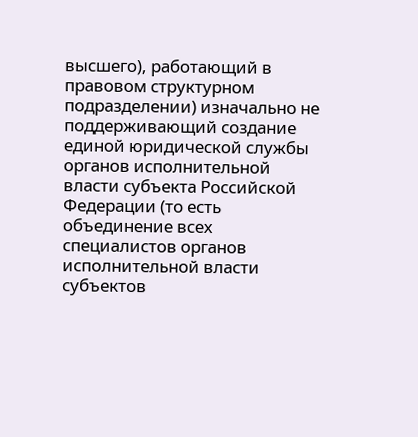высшего), работающий в правовом структурном подразделении) изначально не поддерживающий создание единой юридической службы органов исполнительной власти субъекта Российской Федерации (то есть объединение всех специалистов органов исполнительной власти субъектов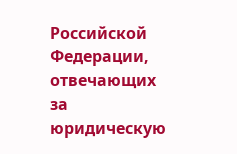Российской Федерации, отвечающих за юридическую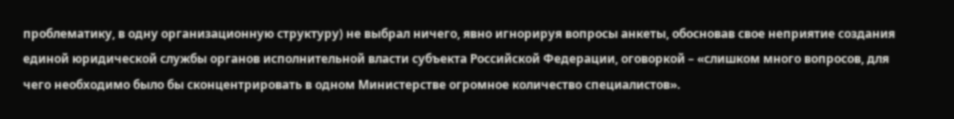проблематику, в одну организационную структуру) не выбрал ничего, явно игнорируя вопросы анкеты, обосновав свое неприятие создания единой юридической службы органов исполнительной власти субъекта Российской Федерации, оговоркой – «слишком много вопросов, для чего необходимо было бы сконцентрировать в одном Министерстве огромное количество специалистов».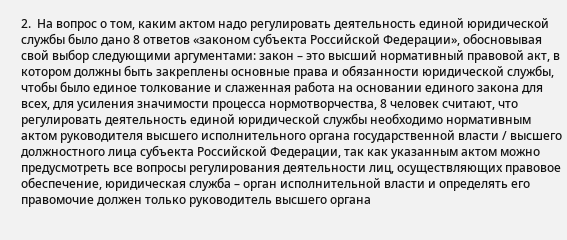2.  На вопрос о том, каким актом надо регулировать деятельность единой юридической службы было дано 8 ответов «законом субъекта Российской Федерации», обосновывая свой выбор следующими аргументами: закон – это высший нормативный правовой акт, в котором должны быть закреплены основные права и обязанности юридической службы, чтобы было единое толкование и слаженная работа на основании единого закона для всех, для усиления значимости процесса нормотворчества, 8 человек считают, что регулировать деятельность единой юридической службы необходимо нормативным актом руководителя высшего исполнительного органа государственной власти / высшего должностного лица субъекта Российской Федерации, так как указанным актом можно предусмотреть все вопросы регулирования деятельности лиц, осуществляющих правовое обеспечение, юридическая служба – орган исполнительной власти и определять его правомочие должен только руководитель высшего органа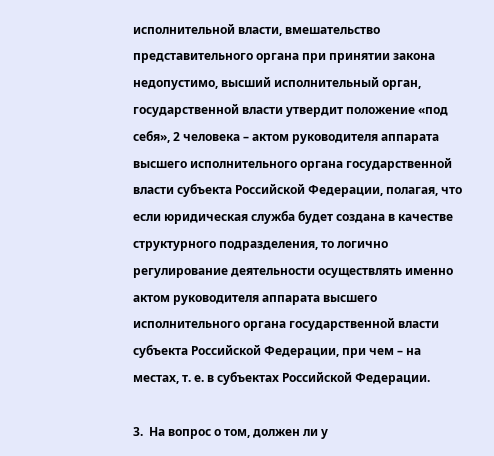исполнительной власти, вмешательство представительного органа при принятии закона недопустимо, высший исполнительный орган, государственной власти утвердит положение «под себя», 2 человека – актом руководителя аппарата высшего исполнительного органа государственной власти субъекта Российской Федерации, полагая, что если юридическая служба будет создана в качестве структурного подразделения, то логично регулирование деятельности осуществлять именно актом руководителя аппарата высшего исполнительного органа государственной власти субъекта Российской Федерации, при чем – на местах, т. е. в субъектах Российской Федерации.

3.  На вопрос о том, должен ли у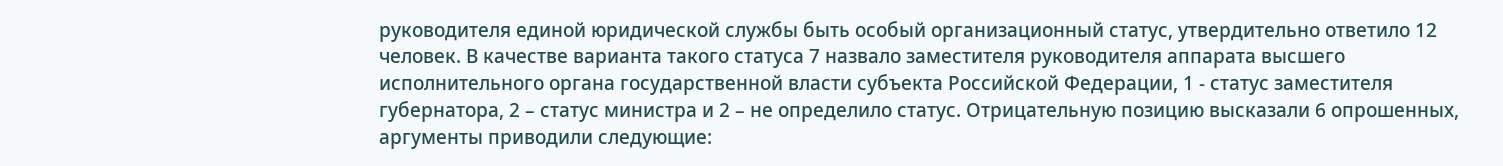руководителя единой юридической службы быть особый организационный статус, утвердительно ответило 12 человек. В качестве варианта такого статуса 7 назвало заместителя руководителя аппарата высшего исполнительного органа государственной власти субъекта Российской Федерации, 1 - статус заместителя губернатора, 2 – статус министра и 2 – не определило статус. Отрицательную позицию высказали 6 опрошенных, аргументы приводили следующие: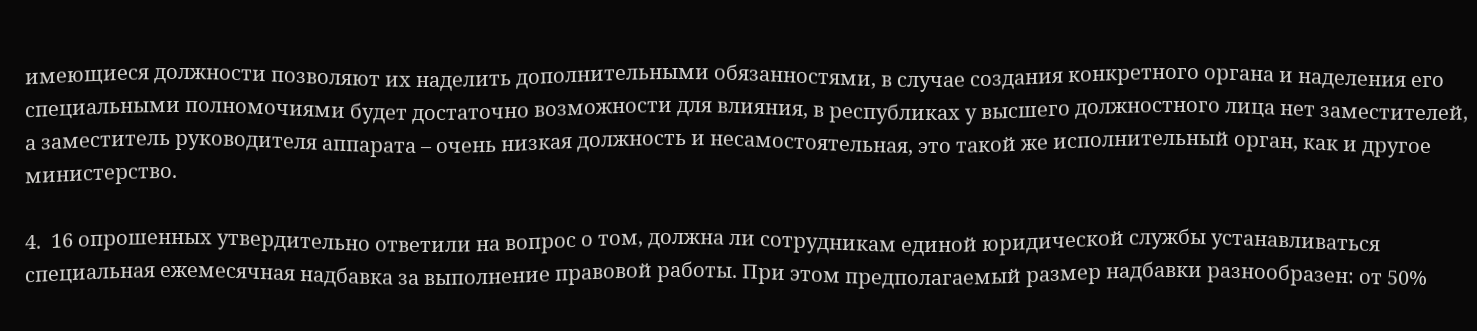имеющиеся должности позволяют их наделить дополнительными обязанностями, в случае создания конкретного органа и наделения его специальными полномочиями будет достаточно возможности для влияния, в республиках у высшего должностного лица нет заместителей, а заместитель руководителя аппарата – очень низкая должность и несамостоятельная, это такой же исполнительный орган, как и другое министерство.

4.  16 опрошенных утвердительно ответили на вопрос о том, должна ли сотрудникам единой юридической службы устанавливаться специальная ежемесячная надбавка за выполнение правовой работы. При этом предполагаемый размер надбавки разнообразен: от 50%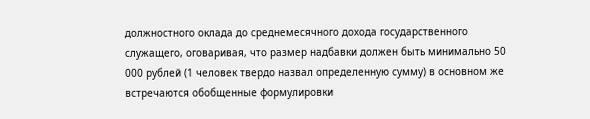должностного оклада до среднемесячного дохода государственного служащего, оговаривая, что размер надбавки должен быть минимально 50 000 рублей (1 человек твердо назвал определенную сумму) в основном же встречаются обобщенные формулировки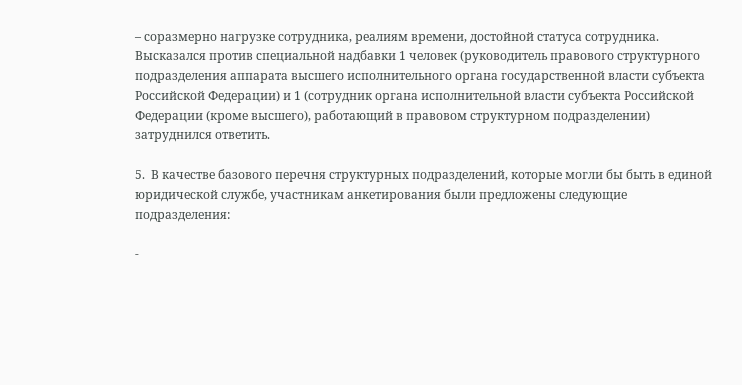– соразмерно нагрузке сотрудника, реалиям времени, достойной статуса сотрудника. Высказался против специальной надбавки 1 человек (руководитель правового структурного подразделения аппарата высшего исполнительного органа государственной власти субъекта Российской Федерации) и 1 (сотрудник органа исполнительной власти субъекта Российской Федерации (кроме высшего), работающий в правовом структурном подразделении) затруднился ответить.

5.  В качестве базового перечня структурных подразделений, которые могли бы быть в единой юридической службе, участникам анкетирования были предложены следующие подразделения:

-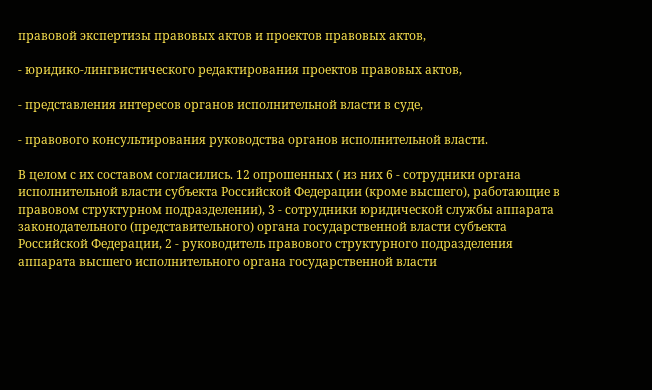правовой экспертизы правовых актов и проектов правовых актов,

- юридико-лингвистического редактирования проектов правовых актов,

- представления интересов органов исполнительной власти в суде,

- правового консультирования руководства органов исполнительной власти.

В целом с их составом согласились. 12 опрошенных ( из них 6 - сотрудники органа исполнительной власти субъекта Российской Федерации (кроме высшего), работающие в правовом структурном подразделении), 3 - сотрудники юридической службы аппарата законодательного (представительного) органа государственной власти субъекта Российской Федерации, 2 - руководитель правового структурного подразделения аппарата высшего исполнительного органа государственной власти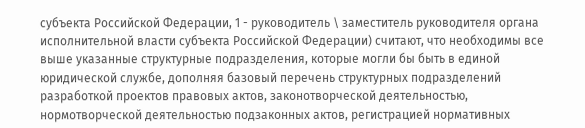субъекта Российской Федерации, 1 - руководитель \ заместитель руководителя органа исполнительной власти субъекта Российской Федерации) считают, что необходимы все выше указанные структурные подразделения, которые могли бы быть в единой юридической службе, дополняя базовый перечень структурных подразделений разработкой проектов правовых актов, законотворческой деятельностью, нормотворческой деятельностью подзаконных актов, регистрацией нормативных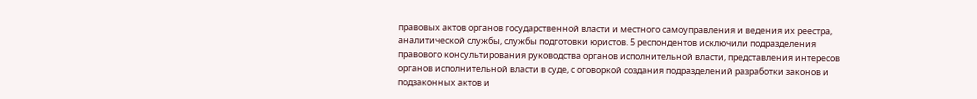правовых актов органов государственной власти и местного самоуправления и ведения их реестра, аналитической службы, службы подготовки юристов. 5 респондентов исключили подразделения правового консультирования руководства органов исполнительной власти, представления интересов органов исполнительной власти в суде, с оговоркой создания подразделений разработки законов и подзаконных актов и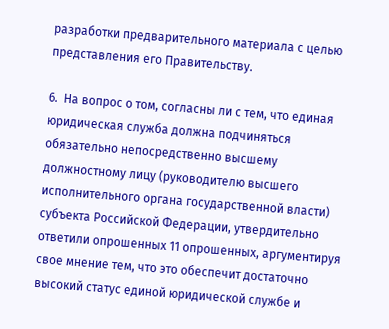разработки предварительного материала с целью представления его Правительству.

6.  На вопрос о том, согласны ли с тем, что единая юридическая служба должна подчиняться обязательно непосредственно высшему должностному лицу (руководителю высшего исполнительного органа государственной власти) субъекта Российской Федерации, утвердительно ответили опрошенных 11 опрошенных, аргументируя свое мнение тем, что это обеспечит достаточно высокий статус единой юридической службе и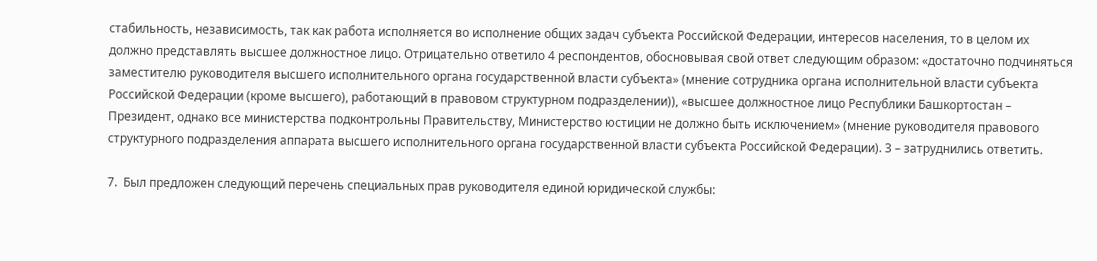стабильность, независимость, так как работа исполняется во исполнение общих задач субъекта Российской Федерации, интересов населения, то в целом их должно представлять высшее должностное лицо. Отрицательно ответило 4 респондентов, обосновывая свой ответ следующим образом: «достаточно подчиняться заместителю руководителя высшего исполнительного органа государственной власти субъекта» (мнение сотрудника органа исполнительной власти субъекта Российской Федерации (кроме высшего), работающий в правовом структурном подразделении)), «высшее должностное лицо Республики Башкортостан – Президент, однако все министерства подконтрольны Правительству, Министерство юстиции не должно быть исключением» (мнение руководителя правового структурного подразделения аппарата высшего исполнительного органа государственной власти субъекта Российской Федерации). 3 – затруднились ответить.

7.  Был предложен следующий перечень специальных прав руководителя единой юридической службы: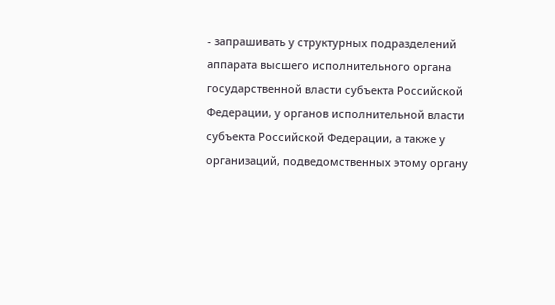- запрашивать у структурных подразделений аппарата высшего исполнительного органа государственной власти субъекта Российской Федерации, у органов исполнительной власти субъекта Российской Федерации, а также у организаций, подведомственных этому органу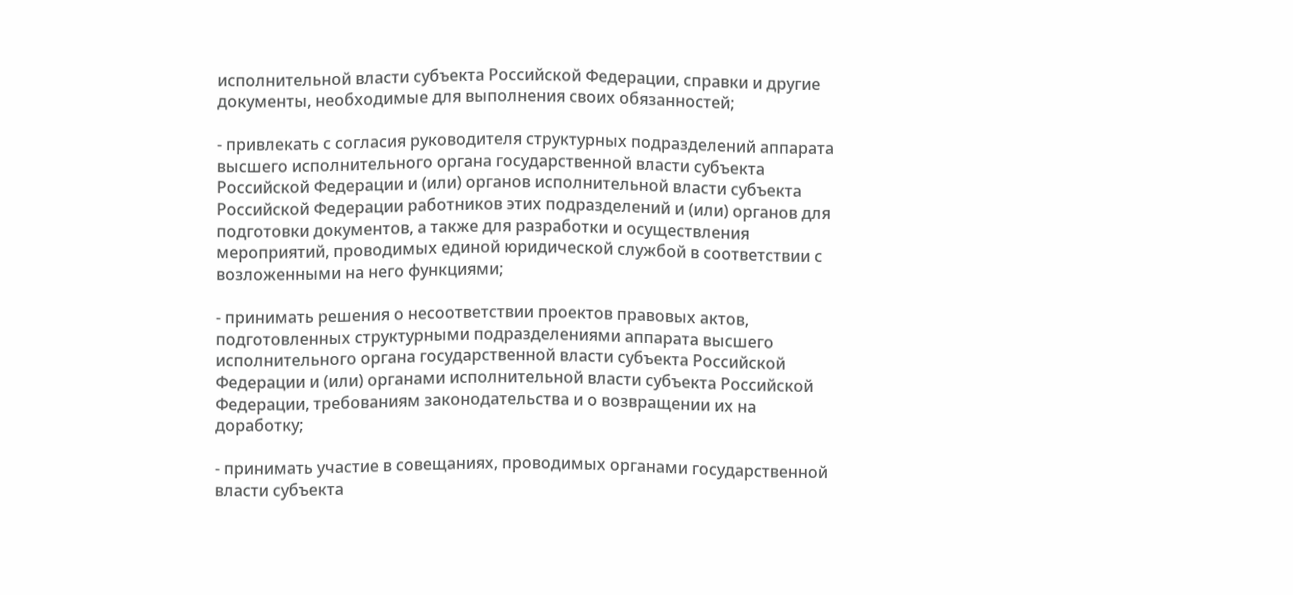исполнительной власти субъекта Российской Федерации, справки и другие документы, необходимые для выполнения своих обязанностей;

- привлекать с согласия руководителя структурных подразделений аппарата высшего исполнительного органа государственной власти субъекта Российской Федерации и (или) органов исполнительной власти субъекта Российской Федерации работников этих подразделений и (или) органов для подготовки документов, а также для разработки и осуществления мероприятий, проводимых единой юридической службой в соответствии с возложенными на него функциями;

- принимать решения о несоответствии проектов правовых актов, подготовленных структурными подразделениями аппарата высшего исполнительного органа государственной власти субъекта Российской Федерации и (или) органами исполнительной власти субъекта Российской Федерации, требованиям законодательства и о возвращении их на доработку;

- принимать участие в совещаниях, проводимых органами государственной власти субъекта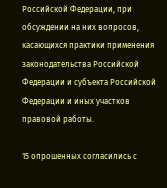Российской Федерации, при обсуждении на них вопросов, касающихся практики применения законодательства Российской Федерации и субъекта Российской Федерации и иных участков правовой работы.

15 опрошенных согласились с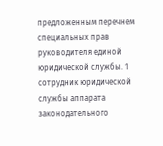предложенным перечнем специальных прав руководителя единой юридической службы. 1 сотрудник юридической службы аппарата законодательного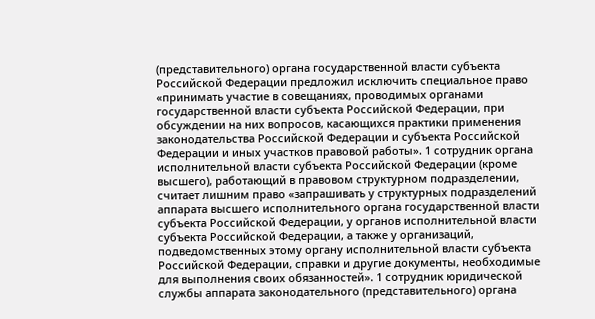(представительного) органа государственной власти субъекта Российской Федерации предложил исключить специальное право «принимать участие в совещаниях, проводимых органами государственной власти субъекта Российской Федерации, при обсуждении на них вопросов, касающихся практики применения законодательства Российской Федерации и субъекта Российской Федерации и иных участков правовой работы». 1 сотрудник органа исполнительной власти субъекта Российской Федерации (кроме высшего), работающий в правовом структурном подразделении, считает лишним право «запрашивать у структурных подразделений аппарата высшего исполнительного органа государственной власти субъекта Российской Федерации, у органов исполнительной власти субъекта Российской Федерации, а также у организаций, подведомственных этому органу исполнительной власти субъекта Российской Федерации, справки и другие документы, необходимые для выполнения своих обязанностей». 1 сотрудник юридической службы аппарата законодательного (представительного) органа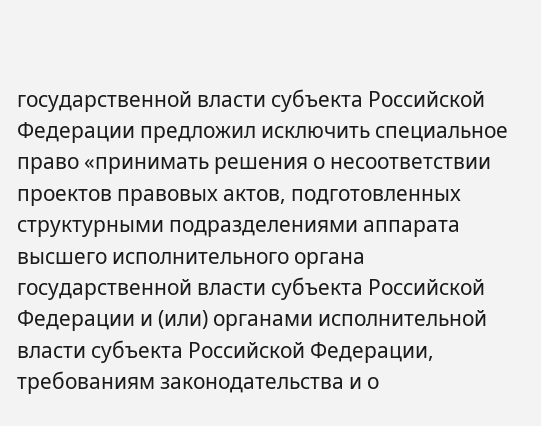государственной власти субъекта Российской Федерации предложил исключить специальное право «принимать решения о несоответствии проектов правовых актов, подготовленных структурными подразделениями аппарата высшего исполнительного органа государственной власти субъекта Российской Федерации и (или) органами исполнительной власти субъекта Российской Федерации, требованиям законодательства и о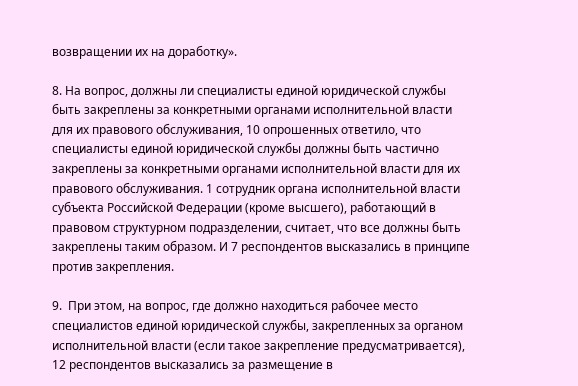возвращении их на доработку».

8. На вопрос, должны ли специалисты единой юридической службы быть закреплены за конкретными органами исполнительной власти для их правового обслуживания, 10 опрошенных ответило, что специалисты единой юридической службы должны быть частично закреплены за конкретными органами исполнительной власти для их правового обслуживания. 1 сотрудник органа исполнительной власти субъекта Российской Федерации (кроме высшего), работающий в правовом структурном подразделении, считает, что все должны быть закреплены таким образом. И 7 респондентов высказались в принципе против закрепления.

9.  При этом, на вопрос, где должно находиться рабочее место специалистов единой юридической службы, закрепленных за органом исполнительной власти (если такое закрепление предусматривается), 12 респондентов высказались за размещение в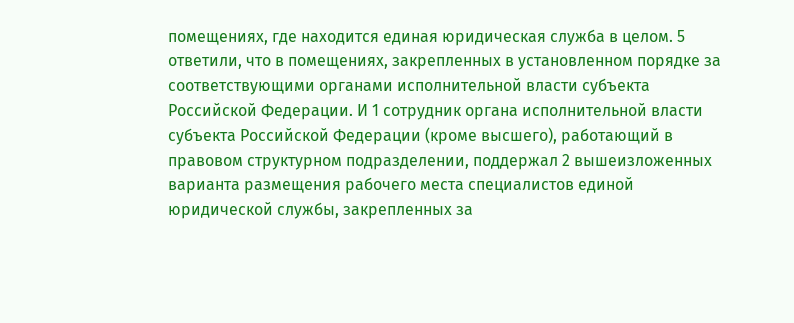помещениях, где находится единая юридическая служба в целом. 5 ответили, что в помещениях, закрепленных в установленном порядке за соответствующими органами исполнительной власти субъекта Российской Федерации. И 1 сотрудник органа исполнительной власти субъекта Российской Федерации (кроме высшего), работающий в правовом структурном подразделении, поддержал 2 вышеизложенных варианта размещения рабочего места специалистов единой юридической службы, закрепленных за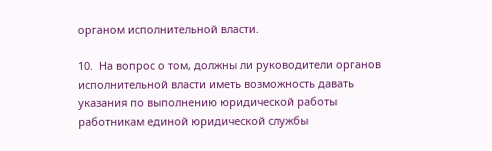органом исполнительной власти.

10.  На вопрос о том, должны ли руководители органов исполнительной власти иметь возможность давать указания по выполнению юридической работы работникам единой юридической службы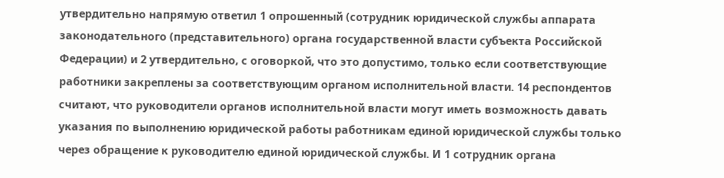утвердительно напрямую ответил 1 опрошенный (сотрудник юридической службы аппарата законодательного (представительного) органа государственной власти субъекта Российской Федерации) и 2 утвердительно, с оговоркой, что это допустимо, только если соответствующие работники закреплены за соответствующим органом исполнительной власти. 14 респондентов считают, что руководители органов исполнительной власти могут иметь возможность давать указания по выполнению юридической работы работникам единой юридической службы только через обращение к руководителю единой юридической службы. И 1 сотрудник органа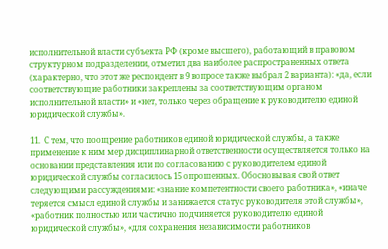исполнительной власти субъекта РФ (кроме высшего), работающий в правовом структурном подразделении, отметил два наиболее распространенных ответа (характерно, что этот же респондент в 9 вопросе также выбрал 2 варианта): «да, если соответствующие работники закреплены за соответствующим органом исполнительной власти» и «нет, только через обращение к руководителю единой юридической службы».

11.  С тем, что поощрение работников единой юридической службы, а также применение к ним мер дисциплинарной ответственности осуществляется только на основании представления или по согласованию с руководителем единой юридической службы согласилось 15 опрошенных. Обосновывая свой ответ следующими рассуждениями: «знание компетентности своего работника», «иначе теряется смысл единой службы и занижается статус руководителя этой службы», «работник полностью или частично подчиняется руководителю единой юридической службы», «для сохранения независимости работников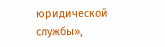юридической службы»,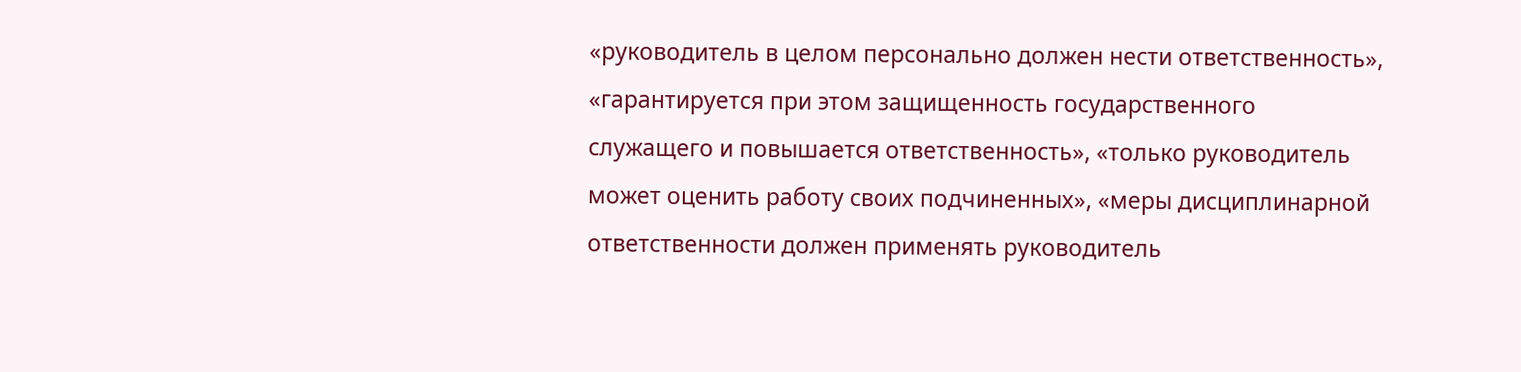«руководитель в целом персонально должен нести ответственность», «гарантируется при этом защищенность государственного служащего и повышается ответственность», «только руководитель может оценить работу своих подчиненных», «меры дисциплинарной ответственности должен применять руководитель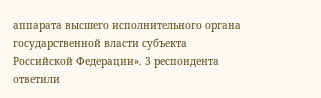аппарата высшего исполнительного органа государственной власти субъекта Российской Федерации». 3 респондента ответили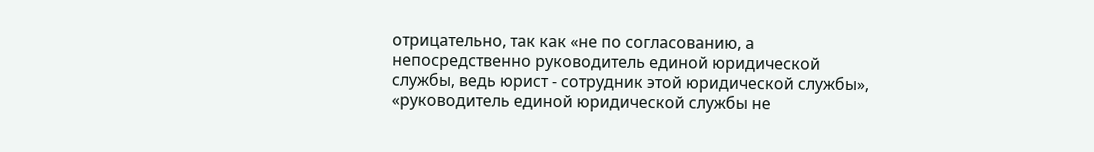отрицательно, так как «не по согласованию, а непосредственно руководитель единой юридической службы, ведь юрист - сотрудник этой юридической службы», «руководитель единой юридической службы не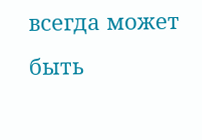всегда может быть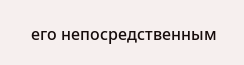его непосредственным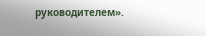руководителем».